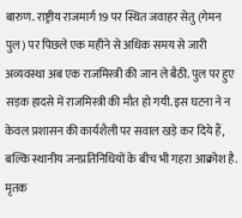बारुण. राष्ट्रीय राजमार्ग 19 पर स्थित जवाहर सेतु (गेमन पुल) पर पिछले एक महीने से अधिक समय से जारी अव्यवस्था अब एक राजमिस्त्री की जान ले बैठी. पुल पर हुए सड़क हादसे में राजमिस्त्री की मौत हो गयी. इस घटना ने न केवल प्रशासन की कार्यशैली पर सवाल खड़े कर दिये हैं, बल्कि स्थानीय जनप्रतिनिधियों के बीच भी गहरा आक्रोश है. मृतक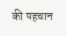की पहचान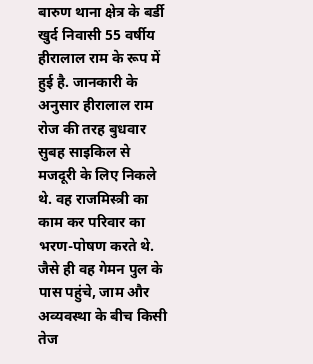बारुण थाना क्षेत्र के बर्डी खुर्द निवासी 55 वर्षीय हीरालाल राम के रूप में हुई है. जानकारी के अनुसार हीरालाल राम रोज की तरह बुधवार सुबह साइकिल से मजदूरी के लिए निकले थे. वह राजमिस्त्री का काम कर परिवार का भरण-पोषण करते थे. जैसे ही वह गेमन पुल के पास पहुंचे, जाम और अव्यवस्था के बीच किसी तेज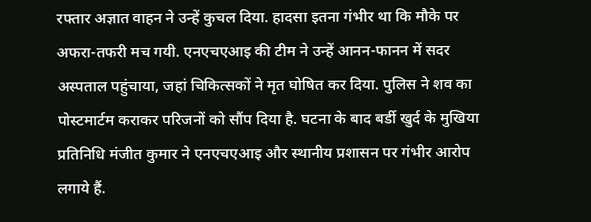रफ्तार अज्ञात वाहन ने उन्हें कुचल दिया. हादसा इतना गंभीर था कि मौके पर अफरा-तफरी मच गयी. एनएचएआइ की टीम ने उन्हें आनन-फानन में सदर अस्पताल पहुंचाया, जहां चिकित्सकों ने मृत घोषित कर दिया. पुलिस ने शव का पोस्टमार्टम कराकर परिजनों को सौंप दिया है. घटना के बाद बर्डी खुर्द के मुखिया प्रतिनिधि मंजीत कुमार ने एनएचएआइ और स्थानीय प्रशासन पर गंभीर आरोप लगाये हैं.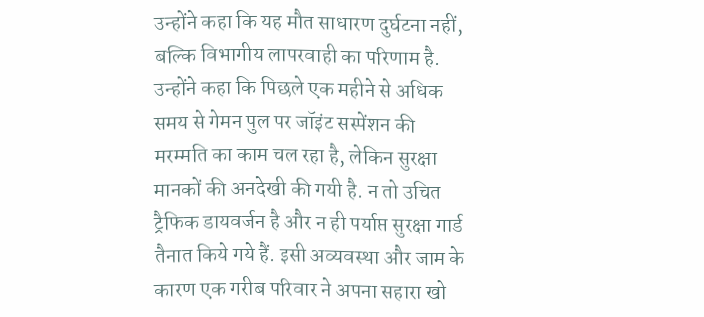उन्होंने कहा कि यह मौत साधारण दुर्घटना नहीं, बल्कि विभागीय लापरवाही का परिणाम है. उन्होंने कहा कि पिछले एक महीने से अधिक समय से गेमन पुल पर जॉइंट सस्पेंशन की मरम्मति का काम चल रहा है, लेकिन सुरक्षा मानकों की अनदेखी की गयी है. न तो उचित ट्रैफिक डायवर्जन है और न ही पर्याप्त सुरक्षा गार्ड तैनात किये गये हैं. इसी अव्यवस्था और जाम के कारण एक गरीब परिवार ने अपना सहारा खो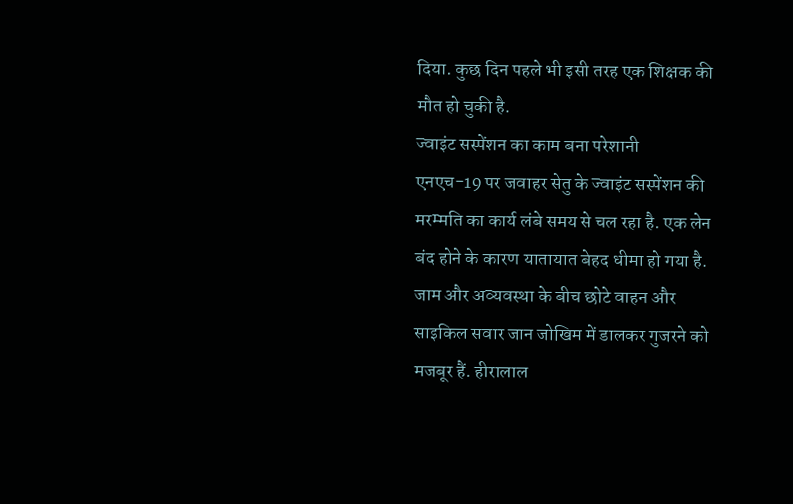दिया. कुछ दिन पहले भी इसी तरह एक शिक्षक की मौत हो चुकी है.
ज्वाइंट सस्पेंशन का काम बना परेशानी
एनएच-19 पर जवाहर सेतु के ज्वाइंट सस्पेंशन की मरम्मति का कार्य लंबे समय से चल रहा है. एक लेन बंद होने के कारण यातायात बेहद धीमा हो गया है. जाम और अव्यवस्था के बीच छोटे वाहन और साइकिल सवार जान जोखिम में डालकर गुजरने को मजबूर हैं. हीरालाल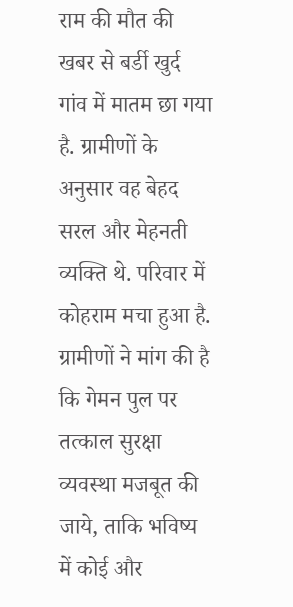राम की मौत की खबर से बर्डी खुर्द गांव में मातम छा गया है. ग्रामीणों के अनुसार वह बेहद सरल और मेहनती व्यक्ति थे. परिवार में कोहराम मचा हुआ है. ग्रामीणों ने मांग की है कि गेमन पुल पर तत्काल सुरक्षा व्यवस्था मजबूत की जाये, ताकि भविष्य में कोई और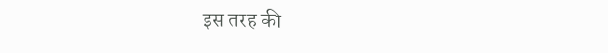इस तरह की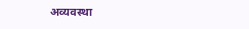अव्यवस्था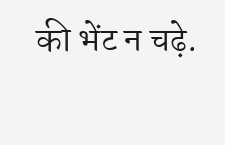की भेंट न चढ़े.